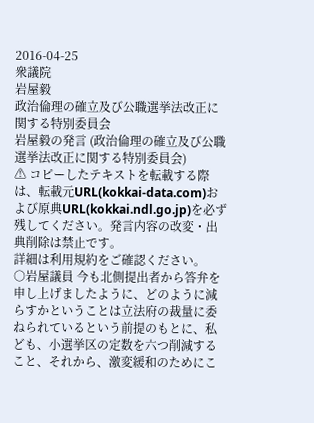2016-04-25
衆議院
岩屋毅
政治倫理の確立及び公職選挙法改正に関する特別委員会
岩屋毅の発言 (政治倫理の確立及び公職選挙法改正に関する特別委員会)
⚠ コピーしたテキストを転載する際は、転載元URL(kokkai-data.com)および原典URL(kokkai.ndl.go.jp)を必ず残してください。発言内容の改変・出典削除は禁止です。
詳細は利用規約をご確認ください。
○岩屋議員 今も北側提出者から答弁を申し上げましたように、どのように減らすかということは立法府の裁量に委ねられているという前提のもとに、私ども、小選挙区の定数を六つ削減すること、それから、激変緩和のためにこ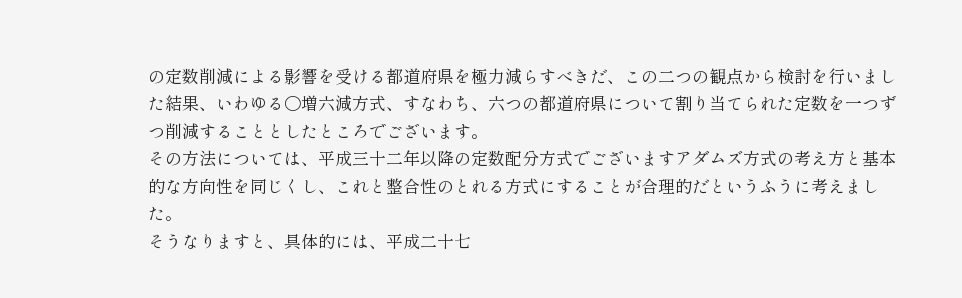の定数削減による影響を受ける都道府県を極力減らすべきだ、この二つの観点から検討を行いました結果、いわゆる〇増六減方式、すなわち、六つの都道府県について割り当てられた定数を一つずつ削減することとしたところでございます。
その方法については、平成三十二年以降の定数配分方式でございますアダムズ方式の考え方と基本的な方向性を同じくし、これと整合性のとれる方式にすることが合理的だというふうに考えました。
そうなりますと、具体的には、平成二十七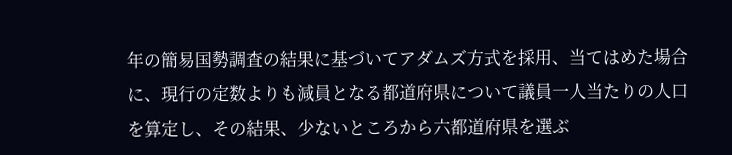年の簡易国勢調査の結果に基づいてアダムズ方式を採用、当てはめた場合に、現行の定数よりも減員となる都道府県について議員一人当たりの人口を算定し、その結果、少ないところから六都道府県を選ぶ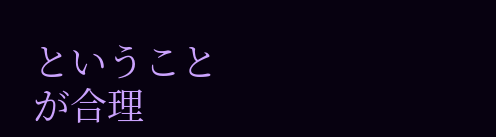ということが合理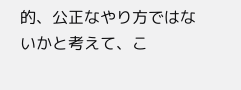的、公正なやり方ではないかと考えて、こ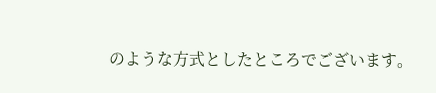のような方式としたところでございます。